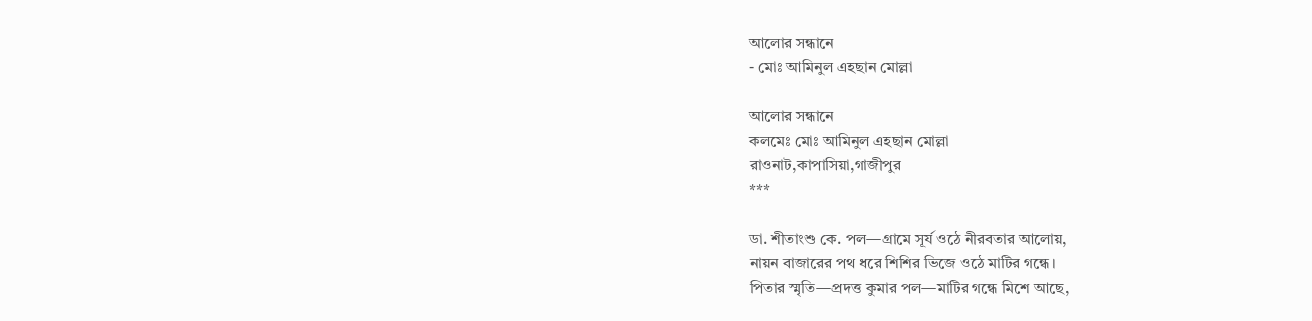আলোর সন্ধানে
- মোঃ আমিনুল এহছান মোল্লা

আলোর সন্ধানে
কলমেঃ মোঃ আমিনুল এহছান মোল্লা
রাওনাট,কাপাসিয়া,গাজীপুর
***

ডা. শীতাংশু কে. পল—গ্রামে সূর্য ওঠে নীরবতার আলোয়,
নায়ন বাজারের পথ ধরে শিশির ভিজে ওঠে মাটির গন্ধে।
পিতার স্মৃতি—প্রদত্ত কুমার পল—মাটির গন্ধে মিশে আছে,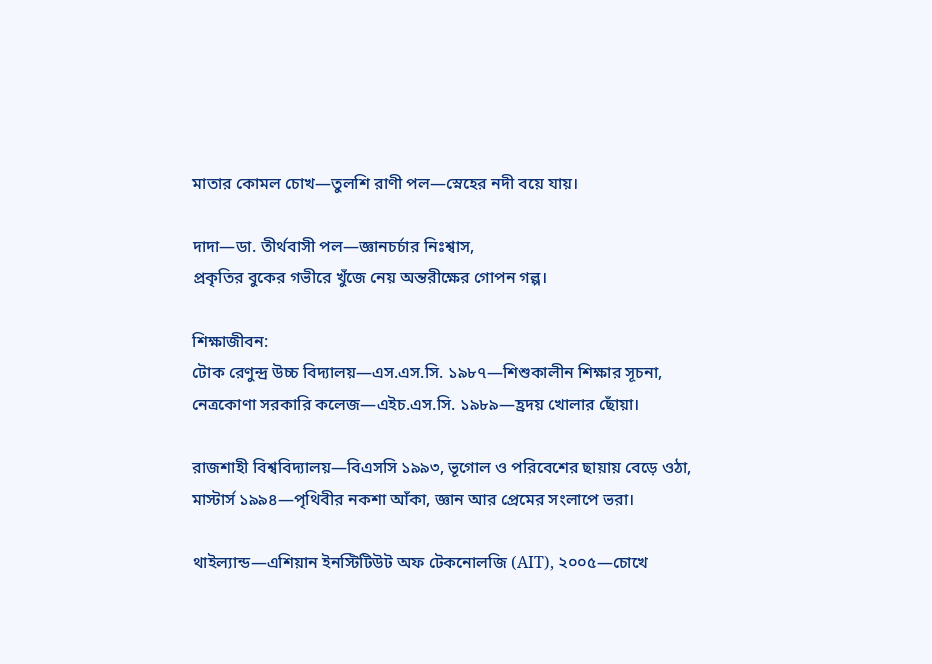মাতার কোমল চোখ—তুলশি রাণী পল—স্নেহের নদী বয়ে যায়।

দাদা—ডা. তীর্থবাসী পল—জ্ঞানচর্চার নিঃশ্বাস,
প্রকৃতির বুকের গভীরে খুঁজে নেয় অন্তরীক্ষের গোপন গল্প।

শিক্ষাজীবন:
টোক রেণুন্দ্র উচ্চ বিদ্যালয়—এস.এস.সি. ১৯৮৭—শিশুকালীন শিক্ষার সূচনা,
নেত্রকোণা সরকারি কলেজ—এইচ.এস.সি. ১৯৮৯—হ্রদয় খোলার ছোঁয়া।

রাজশাহী বিশ্ববিদ্যালয়—বিএসসি ১৯৯৩, ভূগোল ও পরিবেশের ছায়ায় বেড়ে ওঠা,
মাস্টার্স ১৯৯৪—পৃথিবীর নকশা আঁকা, জ্ঞান আর প্রেমের সংলাপে ভরা।

থাইল্যান্ড—এশিয়ান ইনস্টিটিউট অফ টেকনোলজি (AIT), ২০০৫—চোখে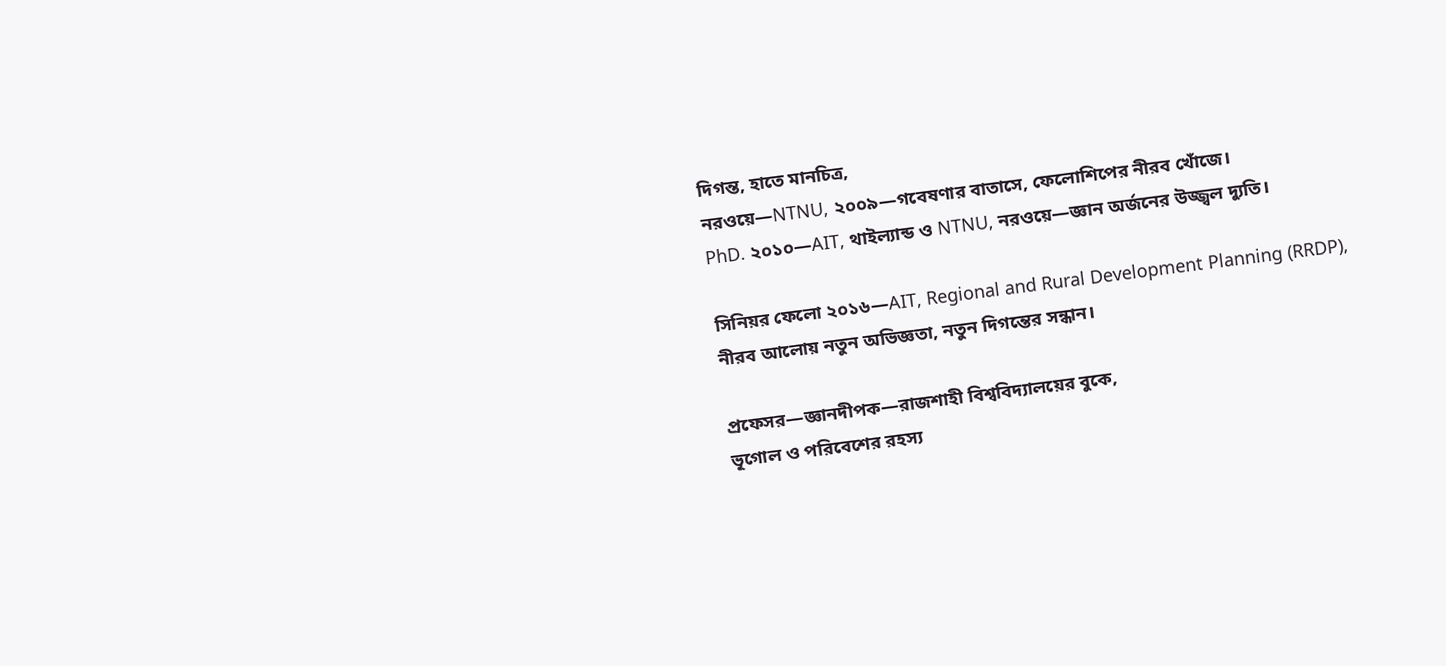দিগন্ত, হাতে মানচিত্র,
নরওয়ে—NTNU, ২০০৯—গবেষণার বাতাসে, ফেলোশিপের নীরব খোঁজে।
PhD. ২০১০—AIT, থাইল্যান্ড ও NTNU, নরওয়ে—জ্ঞান অর্জনের উজ্জ্বল দ্যুতি।

সিনিয়র ফেলো ২০১৬—AIT, Regional and Rural Development Planning (RRDP),
নীরব আলোয় নতুন অভিজ্ঞতা, নতুন দিগন্তের সন্ধান।

প্রফেসর—জ্ঞানদীপক—রাজশাহী বিশ্ববিদ্যালয়ের বুকে,
ভূগোল ও পরিবেশের রহস্য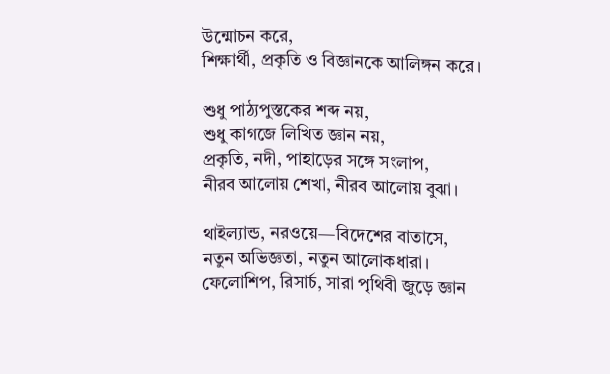উন্মোচন করে,
শিক্ষার্থী, প্রকৃতি ও বিজ্ঞানকে আলিঙ্গন করে।

শুধু পাঠ্যপুস্তকের শব্দ নয়,
শুধু কাগজে লিখিত জ্ঞান নয়,
প্রকৃতি, নদী, পাহাড়ের সঙ্গে সংলাপ,
নীরব আলোয় শেখা, নীরব আলোয় বুঝা।

থাইল্যান্ড, নরওয়ে—বিদেশের বাতাসে,
নতুন অভিজ্ঞতা, নতুন আলোকধারা।
ফেলোশিপ, রিসার্চ, সারা পৃথিবী জুড়ে জ্ঞান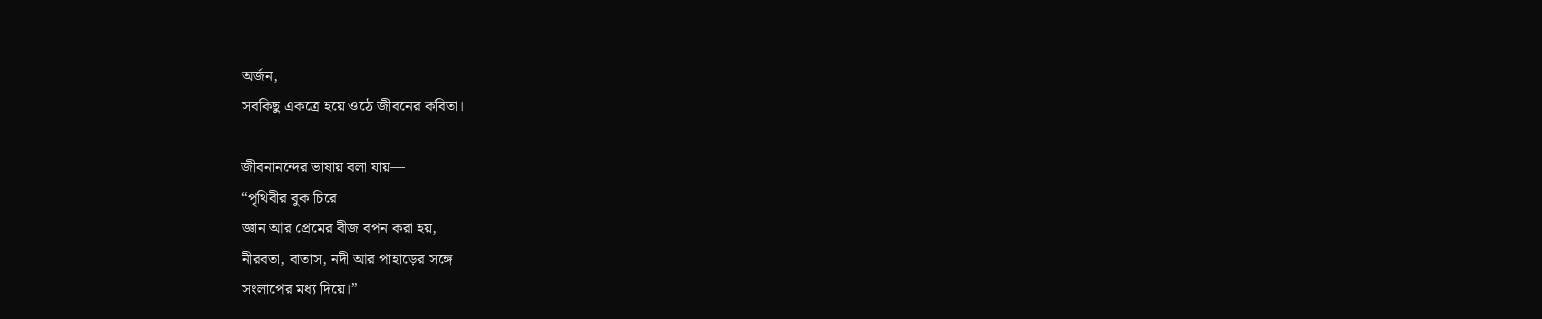অর্জন,
সবকিছু একত্রে হয়ে ওঠে জীবনের কবিতা।

জীবনানন্দের ভাষায় বলা যায়—
“পৃথিবীর বুক চিরে
জ্ঞান আর প্রেমের বীজ বপন করা হয়,
নীরবতা, বাতাস, নদী আর পাহাড়ের সঙ্গে
সংলাপের মধ্য দিয়ে।”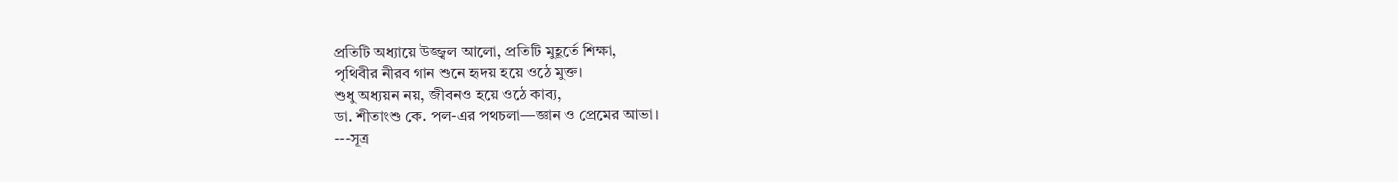প্রতিটি অধ্যায়ে উজ্জ্বল আলো, প্রতিটি মুহূর্তে শিক্ষা,
পৃথিবীর নীরব গান শুনে হৃদয় হয়ে ওঠে মুক্ত।
শুধু অধ্যয়ন নয়, জীবনও হয়ে ওঠে কাব্য,
ডা. শীতাংশু কে. পল-এর পথচলা—জ্ঞান ও প্রেমের আভা।
---সূত্র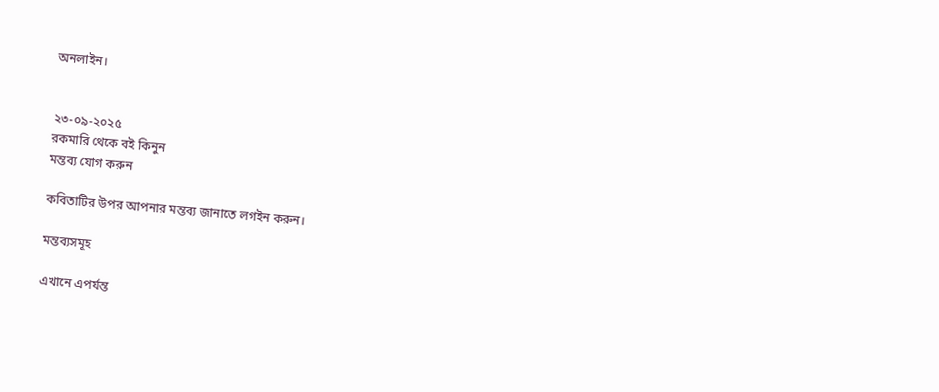অনলাইন।


২৩-০৯-২০২৫
রকমারি থেকে বই কিনুন
মন্তব্য যোগ করুন

কবিতাটির উপর আপনার মন্তব্য জানাতে লগইন করুন।

মন্তব্যসমূহ

এখানে এপর্যন্ত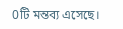0টি মন্তব্য এসেছে।